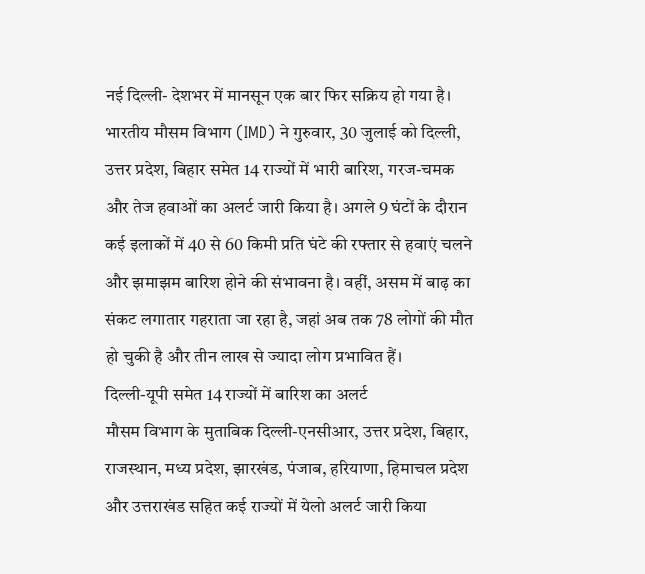नई दिल्ली- देशभर में मानसून एक बार फिर सक्रिय हो गया है। भारतीय मौसम विभाग (IMD) ने गुरुवार, 30 जुलाई को दिल्ली, उत्तर प्रदेश, बिहार समेत 14 राज्यों में भारी बारिश, गरज-चमक और तेज हवाओं का अलर्ट जारी किया है। अगले 9 घंटों के दौरान कई इलाकों में 40 से 60 किमी प्रति घंटे की रफ्तार से हवाएं चलने और झमाझम बारिश होने की संभावना है। वहीं, असम में बाढ़ का संकट लगातार गहराता जा रहा है, जहां अब तक 78 लोगों की मौत हो चुकी है और तीन लाख से ज्यादा लोग प्रभावित हैं।
दिल्ली-यूपी समेत 14 राज्यों में बारिश का अलर्ट
मौसम विभाग के मुताबिक दिल्ली-एनसीआर, उत्तर प्रदेश, बिहार, राजस्थान, मध्य प्रदेश, झारखंड, पंजाब, हरियाणा, हिमाचल प्रदेश और उत्तराखंड सहित कई राज्यों में येलो अलर्ट जारी किया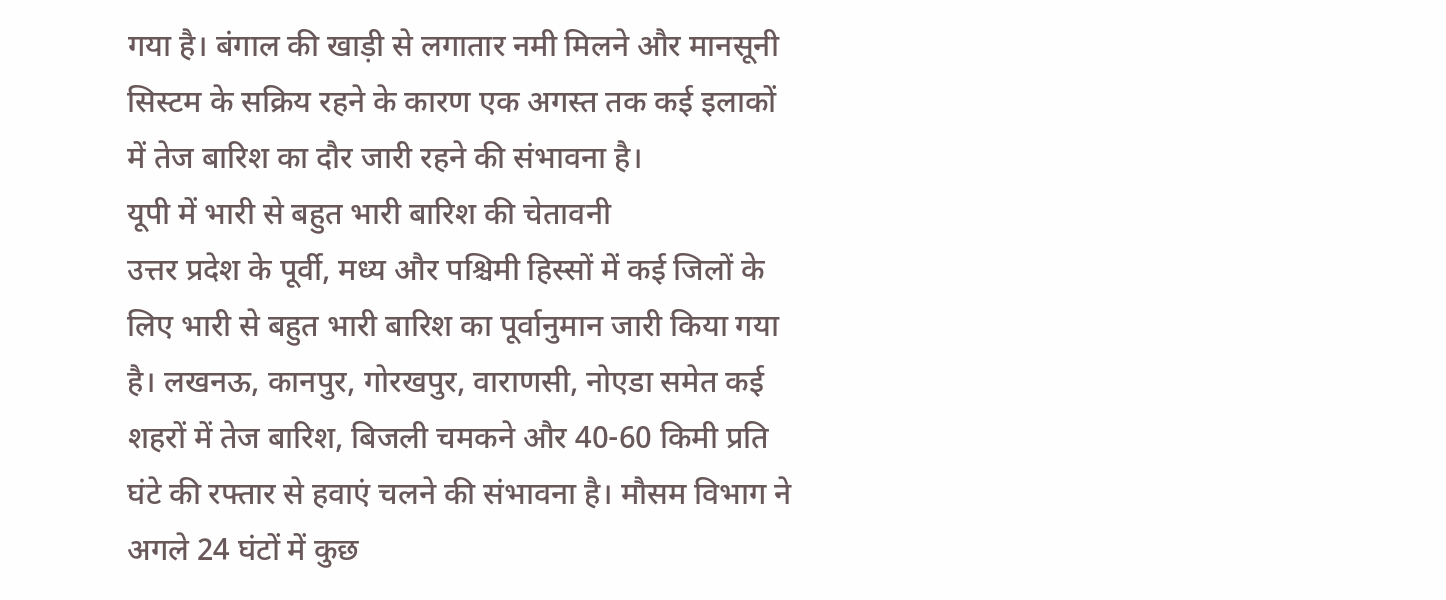गया है। बंगाल की खाड़ी से लगातार नमी मिलने और मानसूनी सिस्टम के सक्रिय रहने के कारण एक अगस्त तक कई इलाकों में तेज बारिश का दौर जारी रहने की संभावना है।
यूपी में भारी से बहुत भारी बारिश की चेतावनी
उत्तर प्रदेश के पूर्वी, मध्य और पश्चिमी हिस्सों में कई जिलों के लिए भारी से बहुत भारी बारिश का पूर्वानुमान जारी किया गया है। लखनऊ, कानपुर, गोरखपुर, वाराणसी, नोएडा समेत कई शहरों में तेज बारिश, बिजली चमकने और 40-60 किमी प्रति घंटे की रफ्तार से हवाएं चलने की संभावना है। मौसम विभाग ने अगले 24 घंटों में कुछ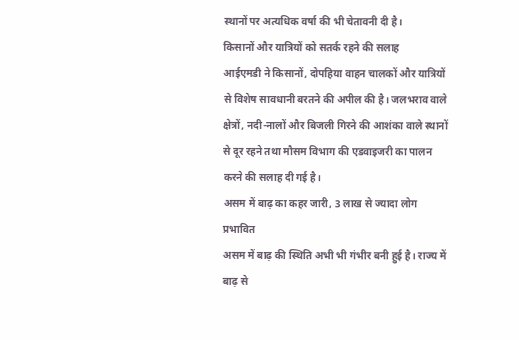स्थानों पर अत्यधिक वर्षा की भी चेतावनी दी है।
किसानों और यात्रियों को सतर्क रहने की सलाह
आईएमडी ने किसानों, दोपहिया वाहन चालकों और यात्रियों से विशेष सावधानी बरतने की अपील की है। जलभराव वाले क्षेत्रों, नदी-नालों और बिजली गिरने की आशंका वाले स्थानों से दूर रहने तथा मौसम विभाग की एडवाइजरी का पालन करने की सलाह दी गई है।
असम में बाढ़ का कहर जारी, 3 लाख से ज्यादा लोग प्रभावित
असम में बाढ़ की स्थिति अभी भी गंभीर बनी हुई है। राज्य में बाढ़ से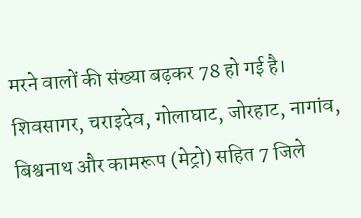मरने वालों की संख्या बढ़कर 78 हो गई है। शिवसागर, चराइदेव, गोलाघाट, जोरहाट, नागांव, बिश्वनाथ और कामरूप (मेट्रो) सहित 7 जिले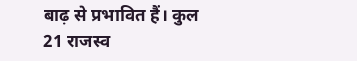बाढ़ से प्रभावित हैं। कुल 21 राजस्व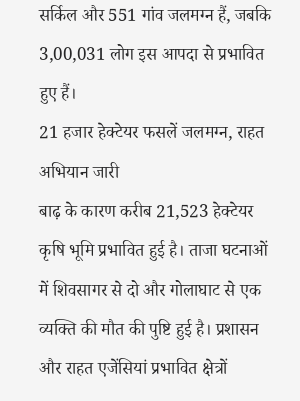सर्किल और 551 गांव जलमग्न हैं, जबकि 3,00,031 लोग इस आपदा से प्रभावित हुए हैं।
21 हजार हेक्टेयर फसलें जलमग्न, राहत अभियान जारी
बाढ़ के कारण करीब 21,523 हेक्टेयर कृषि भूमि प्रभावित हुई है। ताजा घटनाओं में शिवसागर से दो और गोलाघाट से एक व्यक्ति की मौत की पुष्टि हुई है। प्रशासन और राहत एजेंसियां प्रभावित क्षेत्रों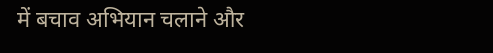में बचाव अभियान चलाने और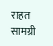राहत सामग्री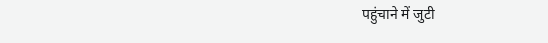पहुंचाने में जुटी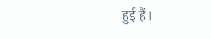हुई हैं।